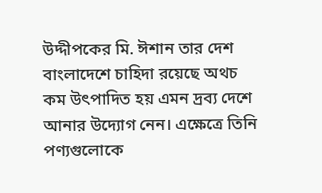উদ্দীপকের মি. ঈশান তার দেশ বাংলাদেশে চাহিদা রয়েছে অথচ কম উৎপাদিত হয় এমন দ্রব্য দেশে আনার উদ্যোগ নেন। এক্ষেত্রে তিনি পণ্যগুলোকে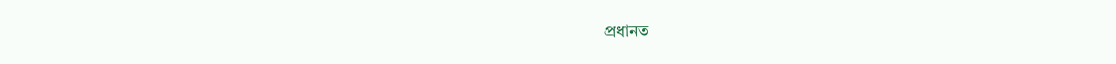প্রধানত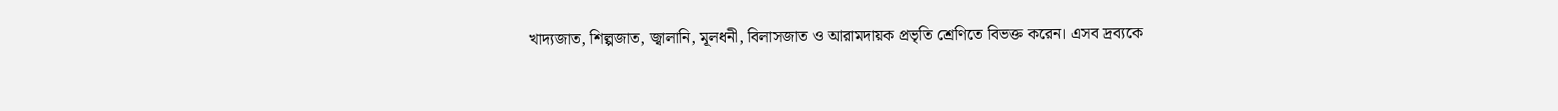খাদ্যজাত, শিল্পজাত, জ্বালানি, মূলধনী, বিলাসজাত ও আরামদায়ক প্রভৃতি শ্রেণিতে বিভক্ত করেন। এসব দ্রব্যকে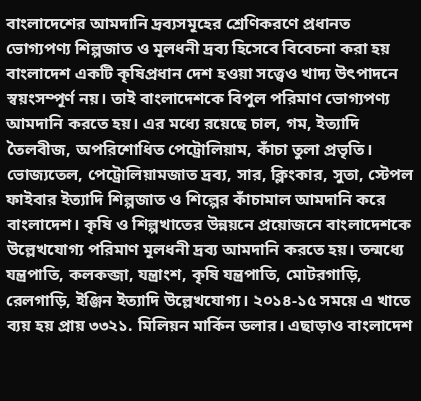বাংলাদেশের আমদানি দ্রব্যসমূহের শ্রেণিকরণে প্রধানত ভোগ্যপণ্য শিল্পজাত ও মূলধনী দ্রব্য হিসেবে বিবেচনা করা হয় বাংলাদেশ একটি কৃষিপ্রধান দেশ হওয়া সত্ত্বেও খাদ্য উৎপাদনে স্বয়ংসম্পূর্ণ নয়। তাই বাংলাদেশকে বিপুল পরিমাণ ভোগ্যপণ্য আমদানি করতে হয়। এর মধ্যে রয়েছে চাল, গম, ইত্যাদি তৈলবীজ, অপরিশোধিত পেট্রোলিয়াম, কাঁচা তুলা প্রভৃতি। ভোজ্যতেল, পেট্রোলিয়ামজাত দ্রব্য, সার, ক্লিংকার, সুতা, স্টেপল ফাইবার ইত্যাদি শিল্পজাত ও শিল্পের কাঁচামাল আমদানি করে বাংলাদেশ। কৃষি ও শিল্পখাতের উন্নয়নে প্রয়োজনে বাংলাদেশকে উল্লেখযোগ্য পরিমাণ মূলধনী দ্রব্য আমদানি করতে হয়। তন্মধ্যে যন্ত্রপাতি, কলকব্জা, যন্ত্রাংশ, কৃষি যন্ত্রপাতি, মোটরগাড়ি, রেলগাড়ি, ইঞ্জিন ইত্যাদি উল্লেখযোগ্য। ২০১৪-১৫ সময়ে এ খাতে ব্যয় হয় প্রায় ৩৩২১. মিলিয়ন মার্কিন ডলার। এছাড়াও বাংলাদেশ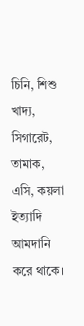চিনি, শিশু খাদ্য, সিগারেট, তামাক, এসি, কয়লা ইত্যাদি আমদানি করে থাকে।